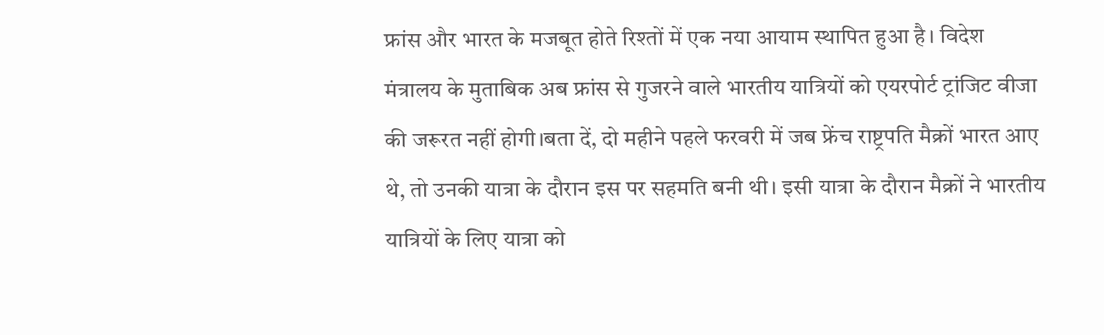फ्रांस और भारत के मजबूत होते रिश्तों में एक नया आयाम स्थापित हुआ है। विदेश मंत्रालय के मुताबिक अब फ्रांस से गुजरने वाले भारतीय यात्रियों को एयरपोर्ट ट्रांजिट वीजा की जरूरत नहीं होगी।बता दें, दो महीने पहले फरवरी में जब फ्रेंच राष्ट्रपति मैक्रों भारत आए थे, तो उनकी यात्रा के दौरान इस पर सहमति बनी थी। इसी यात्रा के दौरान मैक्रों ने भारतीय यात्रियों के लिए यात्रा को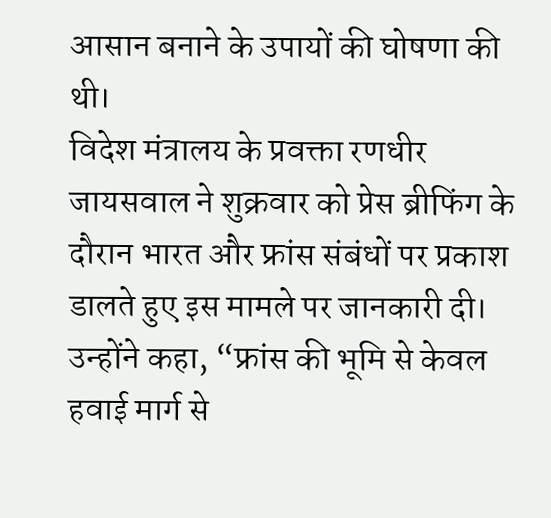आसान बनाने के उपायों की घोषणा की थी।
विदेश मंत्रालय के प्रवक्ता रणधीर जायसवाल ने शुक्रवार को प्रेस ब्रीफिंग के दौरान भारत और फ्रांस संबंधों पर प्रकाश डालते हुए इस मामले पर जानकारी दी। उन्होंने कहा, “फ्रांस की भूमि से केवल हवाई मार्ग से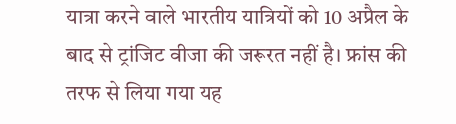यात्रा करने वाले भारतीय यात्रियों को 10 अप्रैल के बाद से ट्रांजिट वीजा की जरूरत नहीं है। फ्रांस की तरफ से लिया गया यह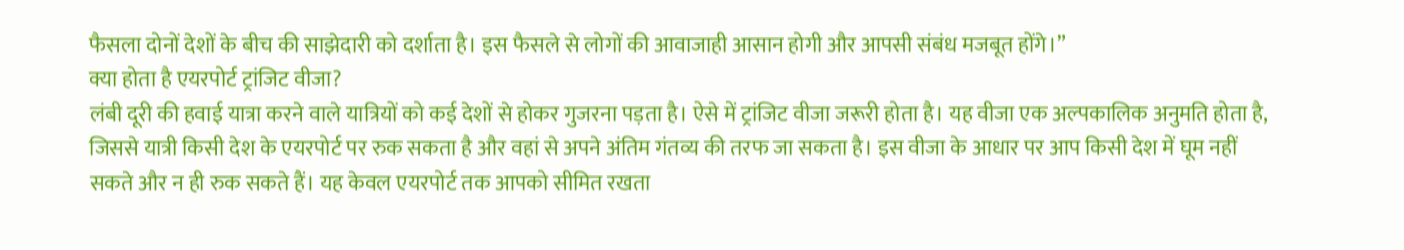फैसला दोनों देशों के बीच की साझेदारी को दर्शाता है। इस फैसले से लोगों की आवाजाही आसान होगी और आपसी संबंध मजबूत होंगे।”
क्या होता है एयरपोर्ट ट्रांजिट वीजा?
लंबी दूरी की हवाई यात्रा करने वाले यात्रियों को कई देशों से होकर गुजरना पड़ता है। ऐसे में ट्रांजिट वीजा जरूरी होता है। यह वीजा एक अल्पकालिक अनुमति होता है, जिससे यात्री किसी देश के एयरपोर्ट पर रुक सकता है और वहां से अपने अंतिम गंतव्य की तरफ जा सकता है। इस वीजा के आधार पर आप किसी देश में घूम नहीं सकते और न ही रुक सकते हैं। यह केवल एयरपोर्ट तक आपको सीमित रखता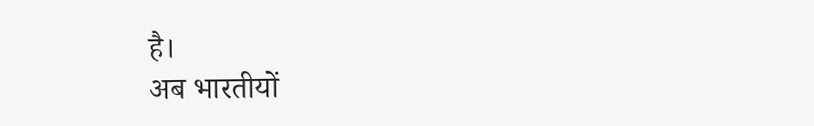है।
अब भारतीयों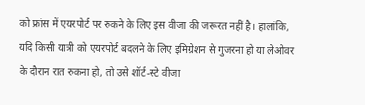को फ्रांस में एयरपोर्ट पर रुकने के लिए इस वीजा की जरूरत नहीं है। हालांकि, यदि किसी यात्री को एयरपोर्ट बदलने के लिए इमिग्रेशन से गुजरना हो या लेओवर के दौरान रात रुकना हो, तो उसे शॉर्ट-स्टे वीजा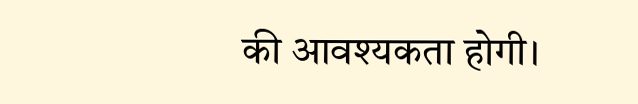की आवश्यकता होगी।